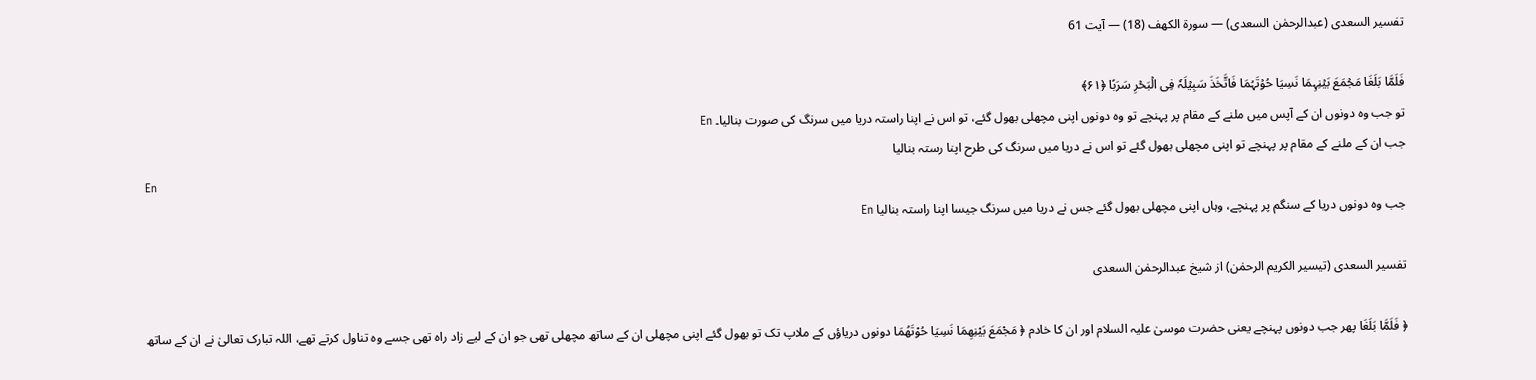تفسیر السعدی (عبدالرحمٰن السعدی) — سورۃ الكهف (18) — آیت 61

فَلَمَّا بَلَغَا مَجۡمَعَ بَیۡنِہِمَا نَسِیَا حُوۡتَہُمَا فَاتَّخَذَ سَبِیۡلَہٗ فِی الۡبَحۡرِ سَرَبًا ﴿۶۱﴾
تو جب وہ دونوں ان کے آپس میں ملنے کے مقام پر پہنچے تو وہ دونوں اپنی مچھلی بھول گئے، تو اس نے اپنا راستہ دریا میں سرنگ کی صورت بنالیا۔ En
جب ان کے ملنے کے مقام پر پہنچے تو اپنی مچھلی بھول گئے تو اس نے دریا میں سرنگ کی طرح اپنا رستہ بنالیا
En
جب وه دونوں دریا کے سنگم پر پہنچے، وہاں اپنی مچھلی بھول گئے جس نے دریا میں سرنگ جیسا اپنا راستہ بنالیا En

تفسیر السعدی (تیسیر الکریم الرحمٰن) از شیخ عبدالرحمٰن السعدی

﴿ فَلَمَّا بَلَغَا پھر جب دونوں پہنچے یعنی حضرت موسیٰ علیہ السلام اور ان کا خادم ﴿ مَجْمَعَ بَیْنِهِمَا نَسِیَا حُوْتَهُمَا دونوں دریاؤں کے ملاپ تک تو بھول گئے اپنی مچھلی ان کے ساتھ مچھلی تھی جو ان کے لیے زاد راہ تھی جسے وہ تناول کرتے تھے، اللہ تبارک تعالیٰ نے ان کے ساتھ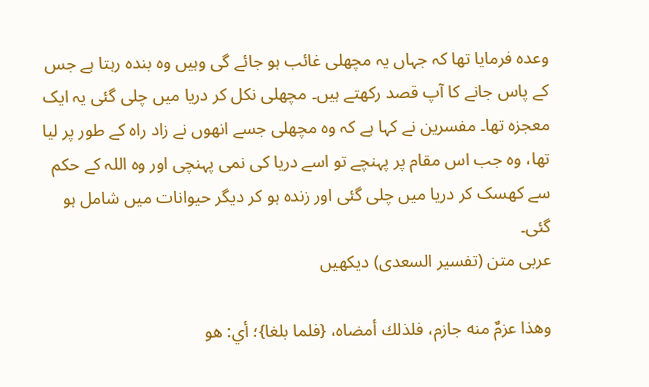وعدہ فرمایا تھا کہ جہاں یہ مچھلی غائب ہو جائے گی وہیں وہ بندہ رہتا ہے جس کے پاس جانے کا آپ قصد رکھتے ہیں۔ مچھلی نکل کر دریا میں چلی گئی یہ ایک معجزہ تھا۔ مفسرین نے کہا ہے کہ وہ مچھلی جسے انھوں نے زاد راہ کے طور پر لیا تھا، وہ جب اس مقام پر پہنچے تو اسے دریا کی نمی پہنچی اور وہ اللہ کے حکم سے کھسک کر دریا میں چلی گئی اور زندہ ہو کر دیگر حیوانات میں شامل ہو گئی۔
عربی متن (تفسیر السعدی) دیکھیں

وهذا عزمٌ منه جازم، فلذلك أمضاه، {فلما بلغا}؛ أي: هو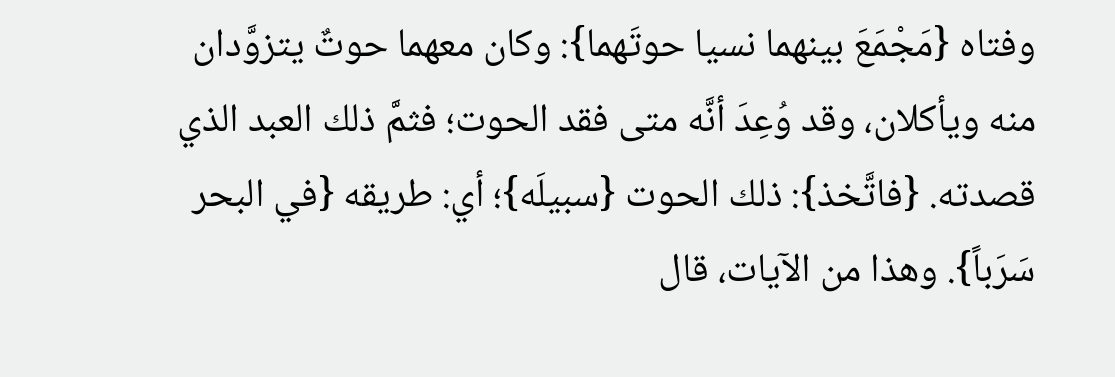وفتاه {مَجْمَعَ بينهما نسيا حوتَهما}: وكان معهما حوتٌ يتزوَّدان منه ويأكلان، وقد وُعِدَ أنَّه متى فقد الحوت؛ فثمَّ ذلك العبد الذي قصدته. {فاتَّخذ}: ذلك الحوت {سبيلَه}؛ أي: طريقه {في البحر سَرَباً}. وهذا من الآيات، قال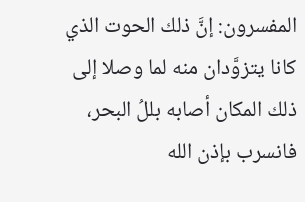المفسرون: إنَّ ذلك الحوت الذي كانا يتزوَّدان منه لما وصلا إلى ذلك المكان أصابه بللُ البحر، فانسرب بإذن الله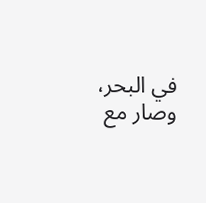في البحر، وصار مع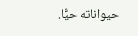حيواناته حيًّا.